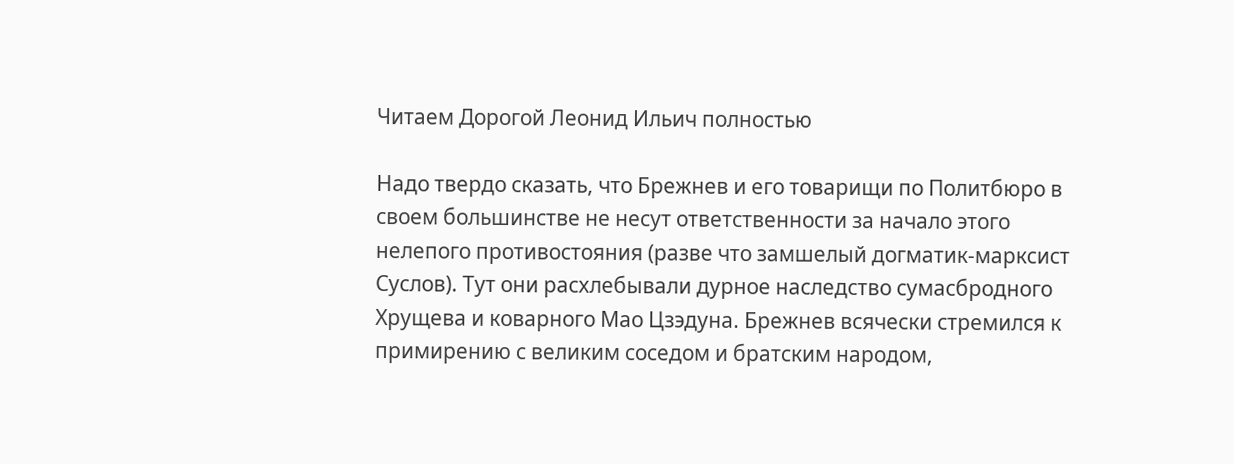Читаем Дорогой Леонид Ильич полностью

Надо твердо сказать, что Брежнев и его товарищи по Политбюро в своем большинстве не несут ответственности за начало этого нелепого противостояния (разве что замшелый догматик-марксист Суслов). Тут они расхлебывали дурное наследство сумасбродного Хрущева и коварного Мао Цзэдуна. Брежнев всячески стремился к примирению с великим соседом и братским народом,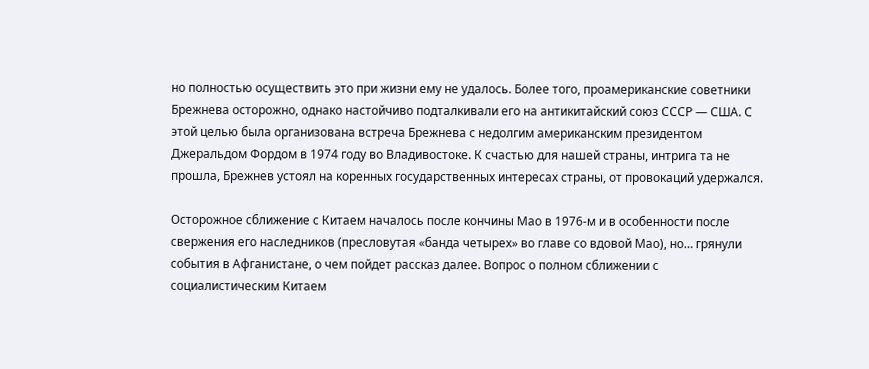но полностью осуществить это при жизни ему не удалось. Более того, проамериканские советники Брежнева осторожно, однако настойчиво подталкивали его на антикитайский союз СССР — США. С этой целью была организована встреча Брежнева с недолгим американским президентом Джеральдом Фордом в 1974 году во Владивостоке. К счастью для нашей страны, интрига та не прошла, Брежнев устоял на коренных государственных интересах страны, от провокаций удержался.

Осторожное сближение с Китаем началось после кончины Мао в 1976-м и в особенности после свержения его наследников (пресловутая «банда четырех» во главе со вдовой Мао), но… грянули события в Афганистане, о чем пойдет рассказ далее. Вопрос о полном сближении с социалистическим Китаем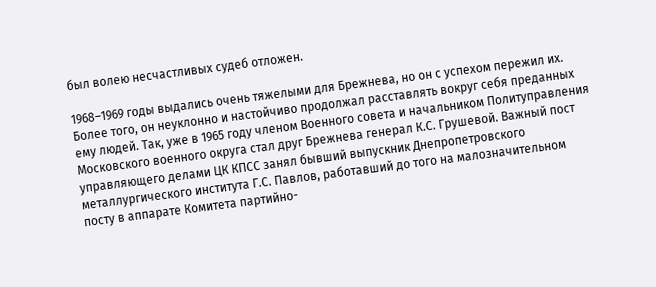был волею несчастливых судеб отложен.

1968–1969 годы выдались очень тяжелыми для Брежнева, но он с успехом пережил их. Более того, он неуклонно и настойчиво продолжал расставлять вокруг себя преданных ему людей. Так, уже в 1965 году членом Военного совета и начальником Политуправления Московского военного округа стал друг Брежнева генерал К.С. Грушевой. Важный пост управляющего делами ЦК КПСС занял бывший выпускник Днепропетровского металлургического института Г.С. Павлов, работавший до того на малозначительном посту в аппарате Комитета партийно-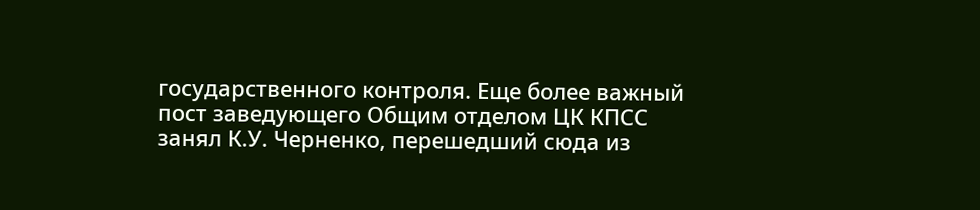государственного контроля. Еще более важный пост заведующего Общим отделом ЦК КПСС занял К.У. Черненко, перешедший сюда из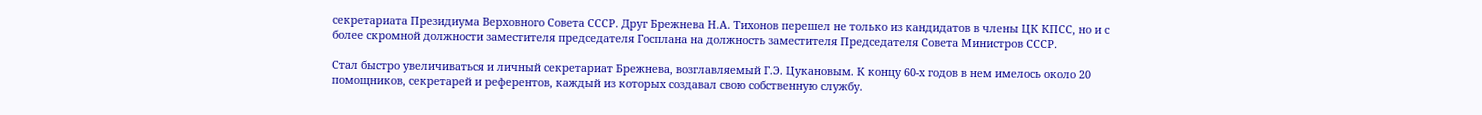секретариата Президиума Верховного Совета СССР. Друг Брежнева Н.А. Тихонов перешел не только из кандидатов в члены ЦК КПСС, но и с более скромной должности заместителя председателя Госплана на должность заместителя Председателя Совета Министров СССР.

Стал быстро увеличиваться и личный секретариат Брежнева, возглавляемый Г.Э. Цукановым. К концу 60-х годов в нем имелось около 20 помощников, секретарей и референтов, каждый из которых создавал свою собственную службу.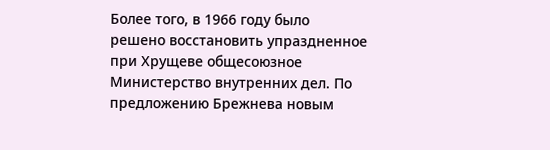Более того, в 1966 году было решено восстановить упраздненное при Хрущеве общесоюзное Министерство внутренних дел. По предложению Брежнева новым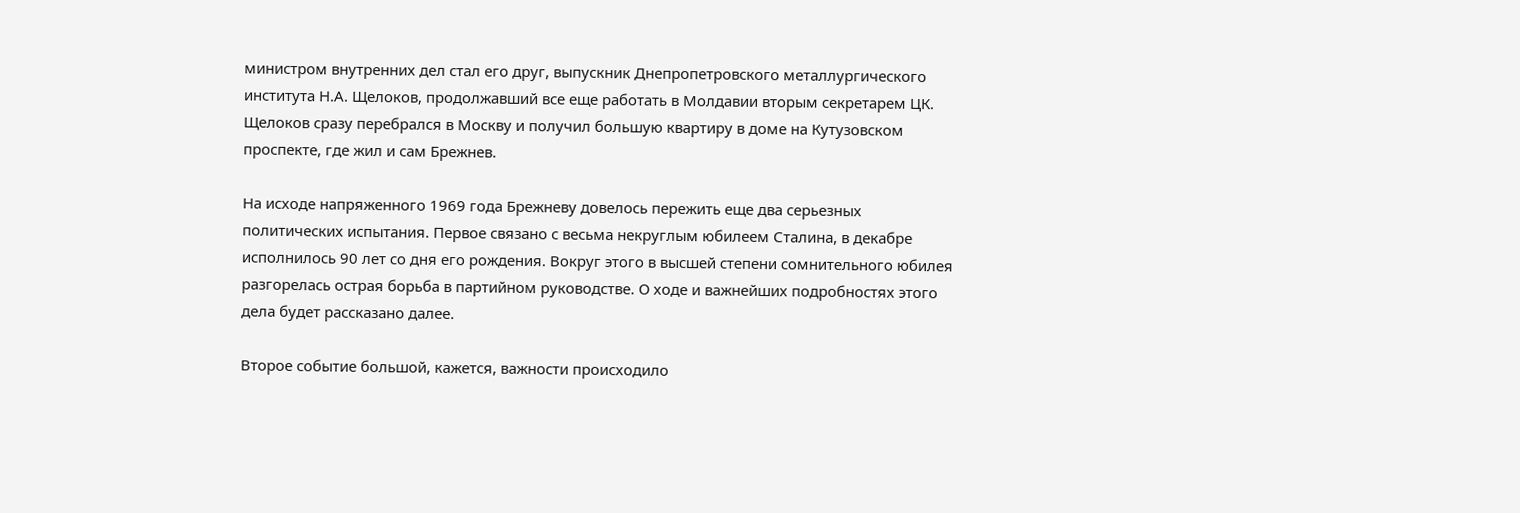министром внутренних дел стал его друг, выпускник Днепропетровского металлургического института Н.А. Щелоков, продолжавший все еще работать в Молдавии вторым секретарем ЦК. Щелоков сразу перебрался в Москву и получил большую квартиру в доме на Кутузовском проспекте, где жил и сам Брежнев.

На исходе напряженного 1969 года Брежневу довелось пережить еще два серьезных политических испытания. Первое связано с весьма некруглым юбилеем Сталина, в декабре исполнилось 90 лет со дня его рождения. Вокруг этого в высшей степени сомнительного юбилея разгорелась острая борьба в партийном руководстве. О ходе и важнейших подробностях этого дела будет рассказано далее.

Второе событие большой, кажется, важности происходило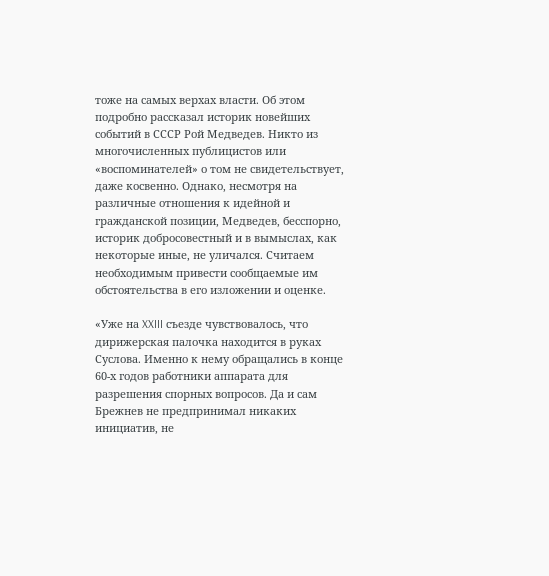тоже на самых верхах власти. Об этом подробно рассказал историк новейших событий в СССР Рой Медведев. Никто из многочисленных публицистов или «воспоминателей» о том не свидетельствует, даже косвенно. Однако, несмотря на различные отношения к идейной и гражданской позиции, Медведев, бесспорно, историк добросовестный и в вымыслах, как некоторые иные, не уличался. Считаем необходимым привести сообщаемые им обстоятельства в его изложении и оценке.

«Уже на XXIII съезде чувствовалось, что дирижерская палочка находится в руках Суслова. Именно к нему обращались в конце 60-х годов работники аппарата для разрешения спорных вопросов. Да и сам Брежнев не предпринимал никаких инициатив, не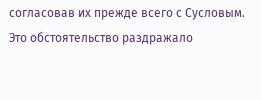согласовав их прежде всего с Сусловым. Это обстоятельство раздражало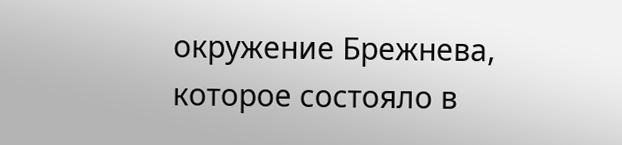окружение Брежнева, которое состояло в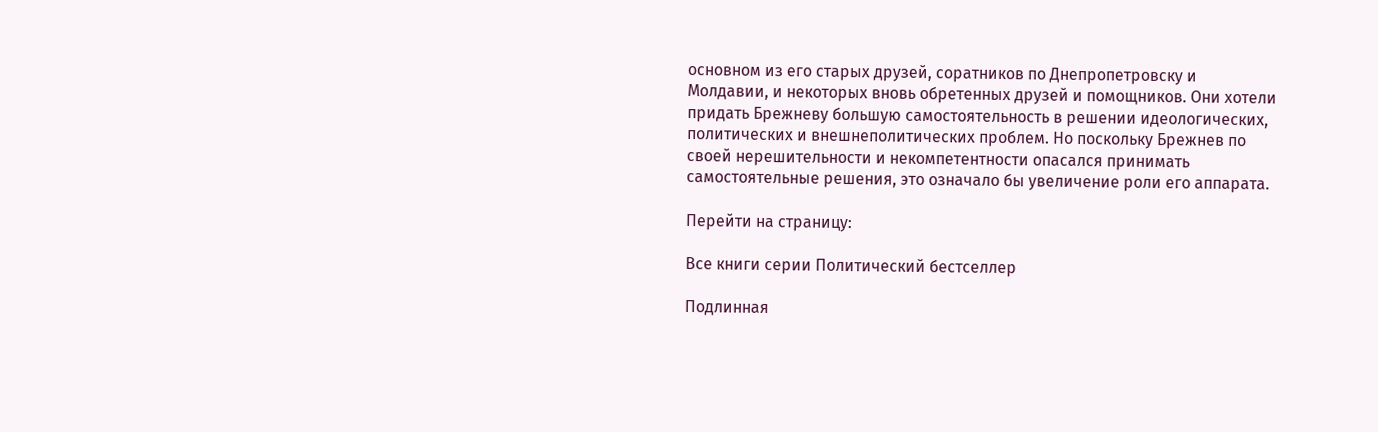основном из его старых друзей, соратников по Днепропетровску и Молдавии, и некоторых вновь обретенных друзей и помощников. Они хотели придать Брежневу большую самостоятельность в решении идеологических, политических и внешнеполитических проблем. Но поскольку Брежнев по своей нерешительности и некомпетентности опасался принимать самостоятельные решения, это означало бы увеличение роли его аппарата.

Перейти на страницу:

Все книги серии Политический бестселлер

Подлинная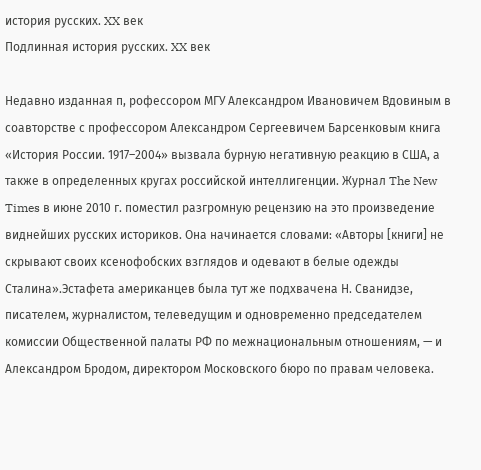история русских. XX век
Подлинная история русских. XX век

Недавно изданная п, рофессором МГУ Александром Ивановичем Вдовиным в соавторстве с профессором Александром Сергеевичем Барсенковым книга «История России. 1917–2004» вызвала бурную негативную реакцию в США, а также в определенных кругах российской интеллигенции. Журнал The New Times в июне 2010 г. поместил разгромную рецензию на это произведение виднейших русских историков. Она начинается словами: «Авторы [книги] не скрывают своих ксенофобских взглядов и одевают в белые одежды Сталина».Эстафета американцев была тут же подхвачена Н. Сванидзе, писателем, журналистом, телеведущим и одновременно председателем комиссии Общественной палаты РФ по межнациональным отношениям, — и Александром Бродом, директором Московского бюро по правам человека.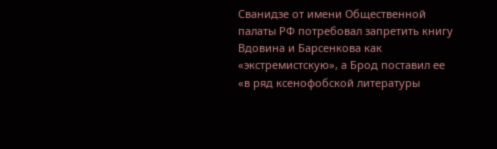Сванидзе от имени Общественной палаты РФ потребовал запретить книгу Вдовина и Барсенкова как «экстремистскую», а Брод поставил ее «в ряд ксенофобской литературы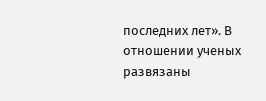последних лет». В отношении ученых развязаны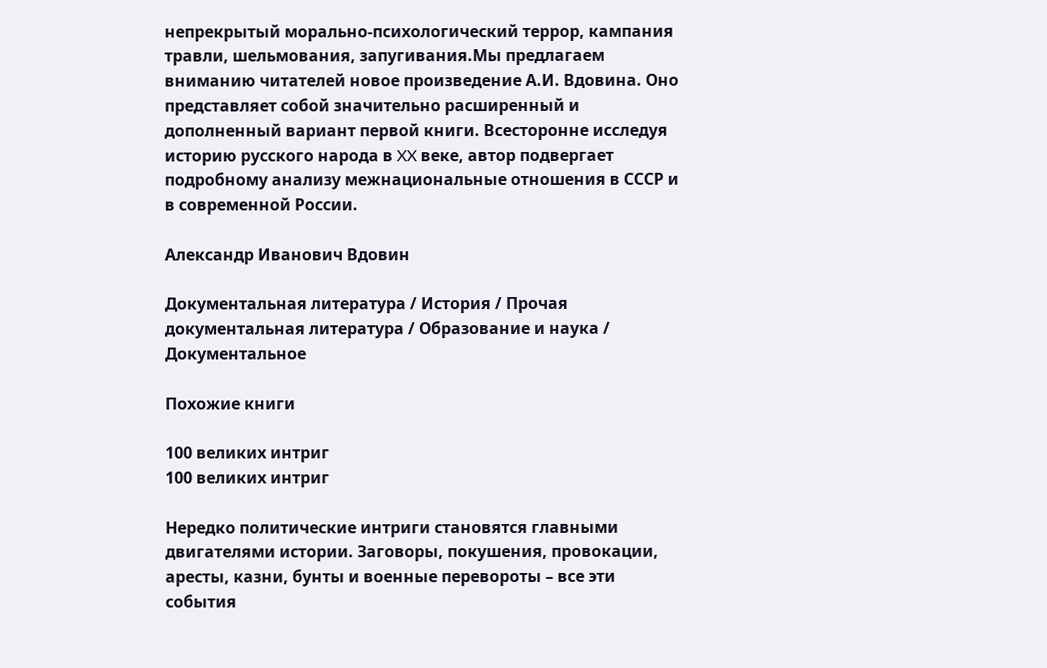непрекрытый морально-психологический террор, кампания травли, шельмования, запугивания.Мы предлагаем вниманию читателей новое произведение А.И. Вдовина. Оно представляет собой значительно расширенный и дополненный вариант первой книги. Всесторонне исследуя историю русского народа в XX веке, автор подвергает подробному анализу межнациональные отношения в СССР и в современной России.

Александр Иванович Вдовин

Документальная литература / История / Прочая документальная литература / Образование и наука / Документальное

Похожие книги

100 великих интриг
100 великих интриг

Нередко политические интриги становятся главными двигателями истории. Заговоры, покушения, провокации, аресты, казни, бунты и военные перевороты – все эти события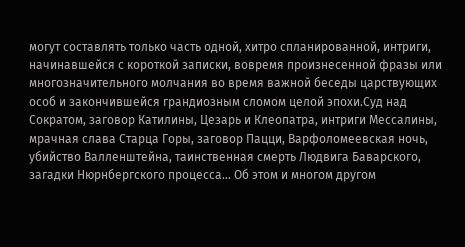могут составлять только часть одной, хитро спланированной, интриги, начинавшейся с короткой записки, вовремя произнесенной фразы или многозначительного молчания во время важной беседы царствующих особ и закончившейся грандиозным сломом целой эпохи.Суд над Сократом, заговор Катилины, Цезарь и Клеопатра, интриги Мессалины, мрачная слава Старца Горы, заговор Пацци, Варфоломеевская ночь, убийство Валленштейна, таинственная смерть Людвига Баварского, загадки Нюрнбергского процесса… Об этом и многом другом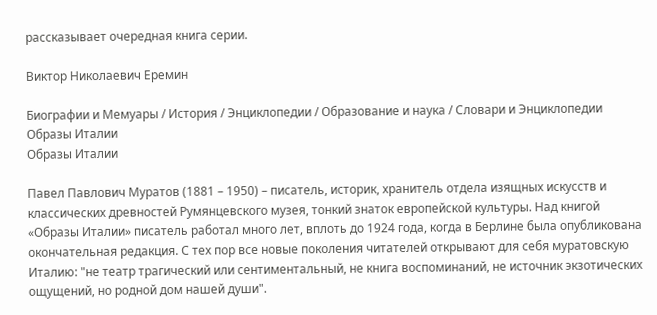рассказывает очередная книга серии.

Виктор Николаевич Еремин

Биографии и Мемуары / История / Энциклопедии / Образование и наука / Словари и Энциклопедии
Образы Италии
Образы Италии

Павел Павлович Муратов (1881 – 1950) – писатель, историк, хранитель отдела изящных искусств и классических древностей Румянцевского музея, тонкий знаток европейской культуры. Над книгой «Образы Италии» писатель работал много лет, вплоть до 1924 года, когда в Берлине была опубликована окончательная редакция. С тех пор все новые поколения читателей открывают для себя муратовскую Италию: "не театр трагический или сентиментальный, не книга воспоминаний, не источник экзотических ощущений, но родной дом нашей души".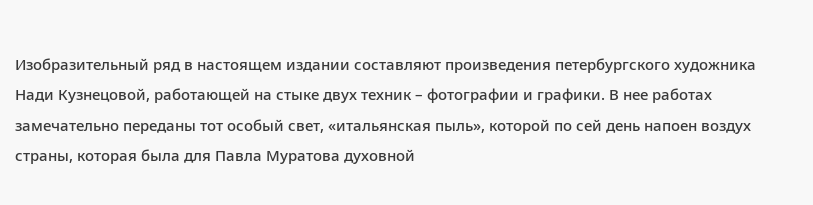Изобразительный ряд в настоящем издании составляют произведения петербургского художника Нади Кузнецовой, работающей на стыке двух техник – фотографии и графики. В нее работах замечательно переданы тот особый свет, «итальянская пыль», которой по сей день напоен воздух страны, которая была для Павла Муратова духовной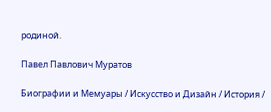родиной.

Павел Павлович Муратов

Биографии и Мемуары / Искусство и Дизайн / История /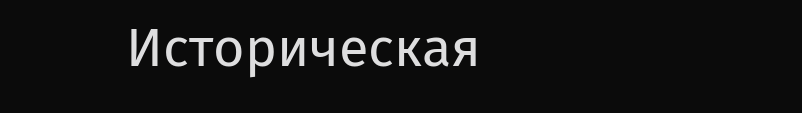Историческая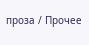проза / Прочее